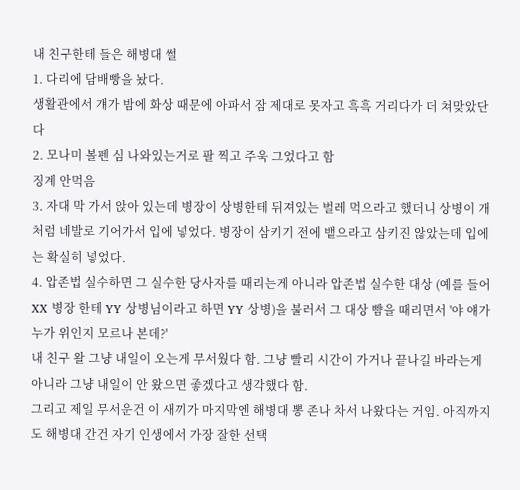내 친구한테 들은 해병대 썰
1. 다리에 담배빵을 놨다.
생활관에서 걔가 밤에 화상 때문에 아파서 잠 제대로 못자고 흑흑 거리다가 더 쳐맞았단다
2. 모나미 볼펜 심 나와있는거로 팔 찍고 주욱 그었다고 함
징계 안먹음
3. 자대 막 가서 앉아 있는데 병장이 상병한테 뒤져있는 벌레 먹으라고 했더니 상병이 개처럼 네발로 기어가서 입에 넣었다. 병장이 삼키기 전에 뱉으라고 삼키진 않았는데 입에는 확실히 넣었다.
4. 압존법 실수하면 그 실수한 당사자를 때리는게 아니라 압존법 실수한 대상 (예를 들어 XX 병장 한테 YY 상병님이라고 하면 YY 상병)을 불러서 그 대상 뺨을 때리면서 '야 얘가 누가 위인지 모르나 본데?'
내 친구 왈 그냥 내일이 오는게 무서웠다 함. 그냥 빨리 시간이 가거나 끝나길 바라는게 아니라 그냥 내일이 안 왔으면 좋겠다고 생각했다 함.
그리고 제일 무서운건 이 새끼가 마지막엔 해병대 뽕 존나 차서 나왔다는 거임. 아직까지도 해병대 간건 자기 인생에서 가장 잘한 선택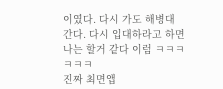이였다. 다시 가도 해병대 간다. 다시 입대하라고 하면 나는 할거 같다 이럼 ㅋㅋㅋㅋㅋㅋ
진짜 최면앱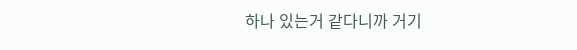하나 있는거 같다니까 거기